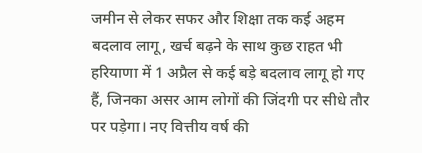जमीन से लेकर सफर और शिक्षा तक कई अहम बदलाव लागू, खर्च बढ़ने के साथ कुछ राहत भी
हरियाणा में 1 अप्रैल से कई बड़े बदलाव लागू हो गए हैं, जिनका असर आम लोगों की जिंदगी पर सीधे तौर पर पड़ेगा। नए वित्तीय वर्ष की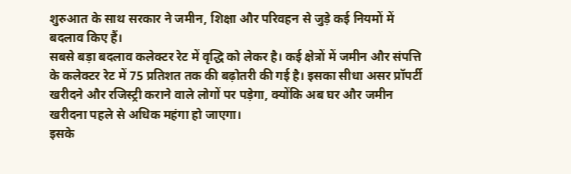शुरुआत के साथ सरकार ने जमीन, शिक्षा और परिवहन से जुड़े कई नियमों में बदलाव किए हैं।
सबसे बड़ा बदलाव कलेक्टर रेट में वृद्धि को लेकर है। कई क्षेत्रों में जमीन और संपत्ति के कलेक्टर रेट में 75 प्रतिशत तक की बढ़ोतरी की गई है। इसका सीधा असर प्रॉपर्टी खरीदने और रजिस्ट्री कराने वाले लोगों पर पड़ेगा, क्योंकि अब घर और जमीन खरीदना पहले से अधिक महंगा हो जाएगा।
इसके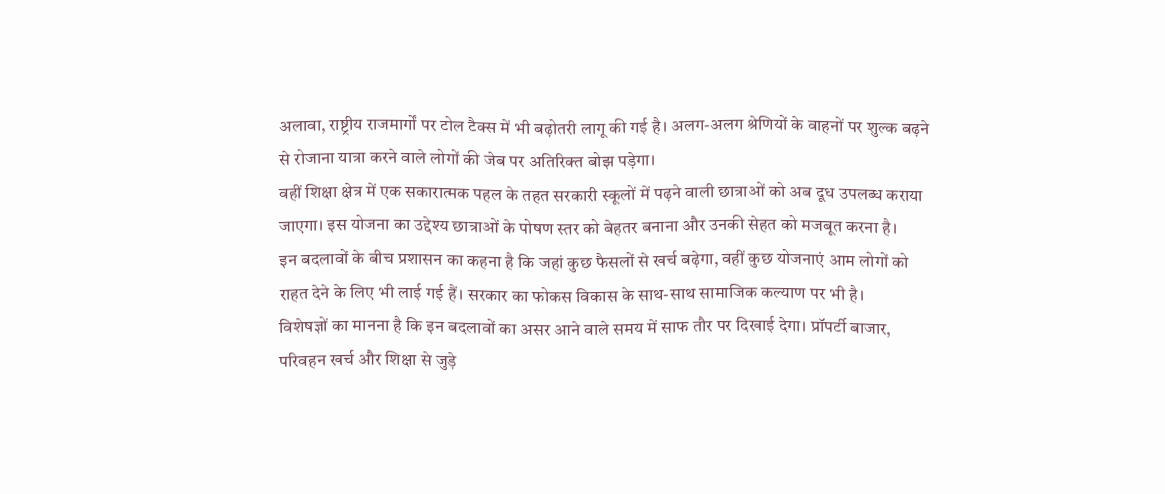अलावा, राष्ट्रीय राजमार्गों पर टोल टैक्स में भी बढ़ोतरी लागू की गई है। अलग-अलग श्रेणियों के वाहनों पर शुल्क बढ़ने से रोजाना यात्रा करने वाले लोगों की जेब पर अतिरिक्त बोझ पड़ेगा।
वहीं शिक्षा क्षेत्र में एक सकारात्मक पहल के तहत सरकारी स्कूलों में पढ़ने वाली छात्राओं को अब दूध उपलब्ध कराया जाएगा। इस योजना का उद्देश्य छात्राओं के पोषण स्तर को बेहतर बनाना और उनकी सेहत को मजबूत करना है।
इन बदलावों के बीच प्रशासन का कहना है कि जहां कुछ फैसलों से खर्च बढ़ेगा, वहीं कुछ योजनाएं आम लोगों को राहत देने के लिए भी लाई गई हैं। सरकार का फोकस विकास के साथ-साथ सामाजिक कल्याण पर भी है।
विशेषज्ञों का मानना है कि इन बदलावों का असर आने वाले समय में साफ तौर पर दिखाई देगा। प्रॉपर्टी बाजार, परिवहन खर्च और शिक्षा से जुड़े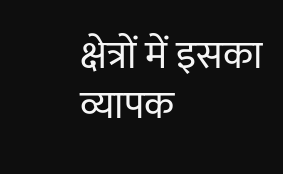क्षेत्रों में इसका व्यापक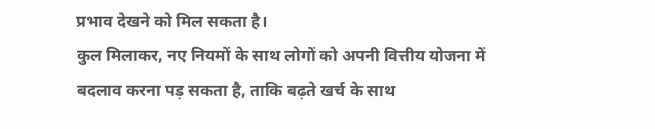प्रभाव देखने को मिल सकता है।
कुल मिलाकर, नए नियमों के साथ लोगों को अपनी वित्तीय योजना में बदलाव करना पड़ सकता है, ताकि बढ़ते खर्च के साथ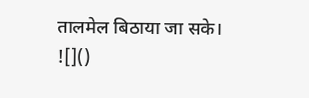तालमेल बिठाया जा सके।
![]()